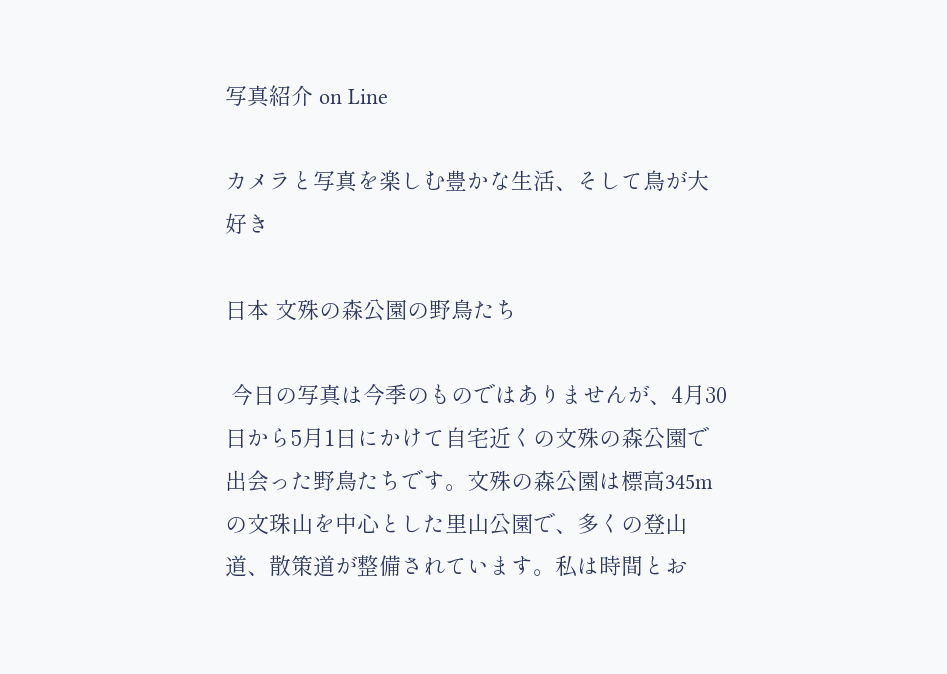写真紹介 on Line

カメラと写真を楽しむ豊かな生活、そして鳥が大好き

日本 文殊の森公園の野鳥たち

 今日の写真は今季のものではありませんが、4月30日から5月1日にかけて自宅近くの文殊の森公園で出会った野鳥たちです。文殊の森公園は標高345mの文珠山を中心とした里山公園で、多くの登山道、散策道が整備されています。私は時間とお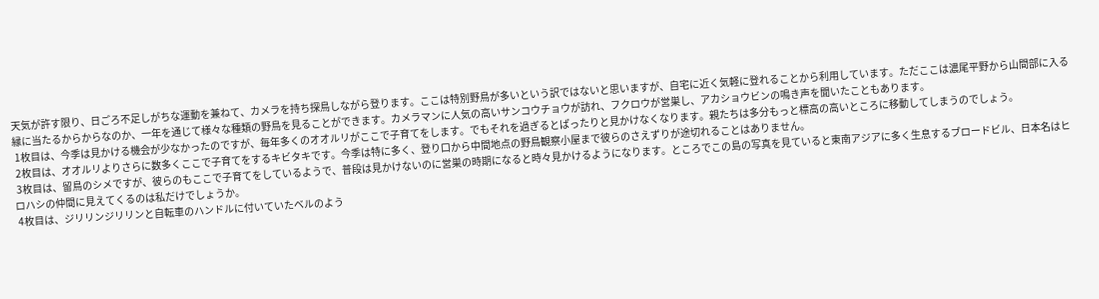天気が許す限り、日ごろ不足しがちな運動を兼ねて、カメラを持ち探鳥しながら登ります。ここは特別野鳥が多いという訳ではないと思いますが、自宅に近く気軽に登れることから利用しています。ただここは濃尾平野から山間部に入る縁に当たるからからなのか、一年を通じて様々な種類の野鳥を見ることができます。カメラマンに人気の高いサンコウチョウが訪れ、フクロウが営巣し、アカショウビンの鳴き声を聞いたこともあります。
 1枚目は、今季は見かける機会が少なかったのですが、毎年多くのオオルリがここで子育てをします。でもそれを過ぎるとぱったりと見かけなくなります。親たちは多分もっと標高の高いところに移動してしまうのでしょう。
 2枚目は、オオルリよりさらに数多くここで子育てをするキビタキです。今季は特に多く、登り口から中間地点の野鳥観察小屋まで彼らのさえずりが途切れることはありません。
 3枚目は、留鳥のシメですが、彼らのもここで子育てをしているようで、普段は見かけないのに営巣の時期になると時々見かけるようになります。ところでこの島の写真を見ていると東南アジアに多く生息するブロードビル、日本名はヒロハシの仲間に見えてくるのは私だけでしょうか。
 4枚目は、ジリリンジリリンと自転車のハンドルに付いていたベルのよう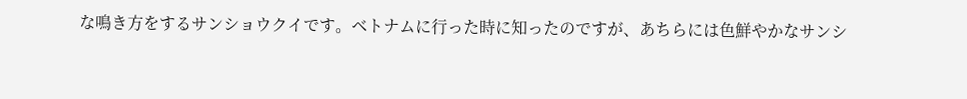な鳴き方をするサンショウクイです。ベトナムに行った時に知ったのですが、あちらには色鮮やかなサンシ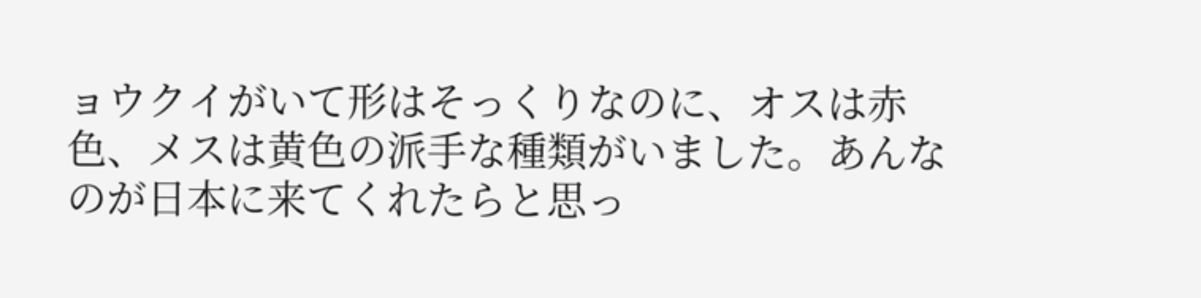ョウクイがいて形はそっくりなのに、オスは赤色、メスは黄色の派手な種類がいました。あんなのが日本に来てくれたらと思っ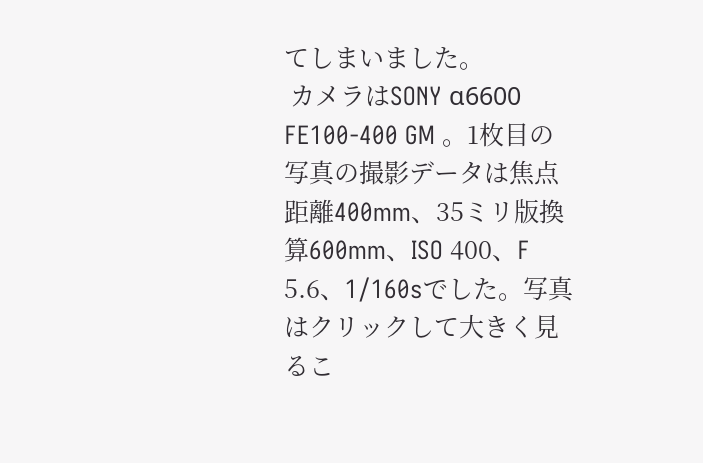てしまいました。
 カメラはSONY α6600 FE100-400 GM 。1枚目の写真の撮影データは焦点距離400mm、35ミリ版換算600mm、ISO 400、F 5.6、1/160sでした。写真はクリックして大きく見るこ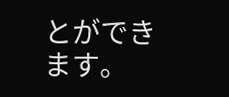とができます。